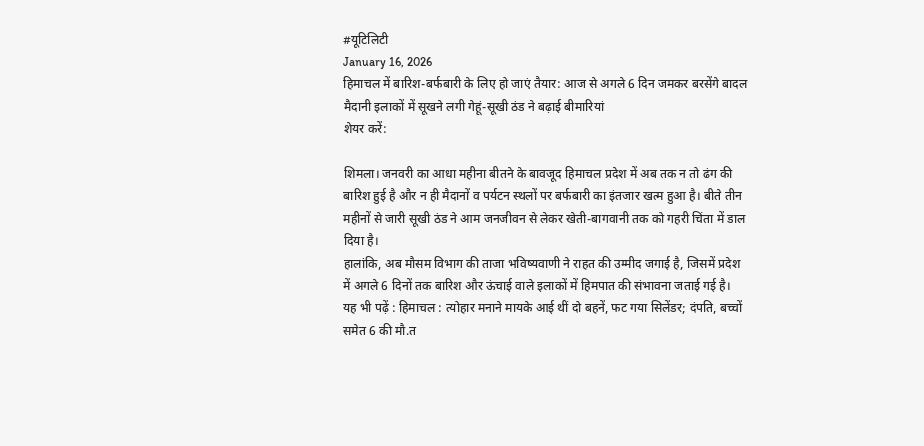#यूटिलिटी
January 16, 2026
हिमाचल में बारिश-बर्फबारी के लिए हो जाएं तैयार: आज से अगले 6 दिन जमकर बरसेंगे बादल
मैदानी इलाकों में सूखने लगी गेहूं-सूखी ठंड ने बढ़ाई बीमारियां
शेयर करें:

शिमला। जनवरी का आधा महीना बीतने के बावजूद हिमाचल प्रदेश में अब तक न तो ढंग की बारिश हुई है और न ही मैदानों व पर्यटन स्थलों पर बर्फबारी का इंतजार खत्म हुआ है। बीते तीन महीनों से जारी सूखी ठंड ने आम जनजीवन से लेकर खेती-बागवानी तक को गहरी चिंता में डाल दिया है।
हालांकि, अब मौसम विभाग की ताजा भविष्यवाणी ने राहत की उम्मीद जगाई है, जिसमें प्रदेश में अगले 6 दिनों तक बारिश और ऊंचाई वाले इलाकों में हिमपात की संभावना जताई गई है।
यह भी पढ़ें : हिमाचल : त्योहार मनाने मायके आई थीं दो बहनें, फट गया सिलेंडर; दंपति, बच्चों समेत 6 की मौ.त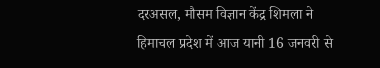दरअसल, मौसम विज्ञान केंद्र शिमला ने हिमाचल प्रदेश में आज यानी 16 जनवरी से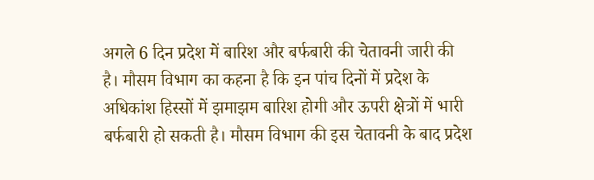अगले 6 दिन प्रदेश में बारिश और बर्फबारी की चेतावनी जारी की है। मौसम विभाग का कहना है कि इन पांच दिनों में प्रदेश के अधिकांश हिस्सों में झमाझम बारिश होगी और ऊपरी क्षेत्रों में भारी बर्फबारी हो सकती है। मौसम विभाग की इस चेतावनी के बाद प्रदेश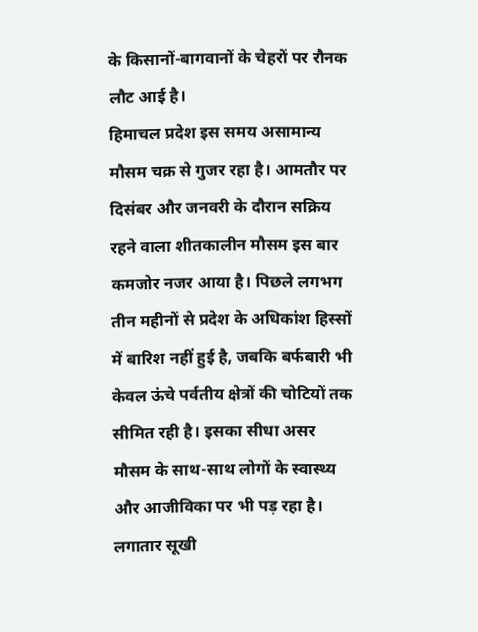के किसानों-बागवानों के चेहरों पर रौनक लौट आई है।
हिमाचल प्रदेश इस समय असामान्य मौसम चक्र से गुजर रहा है। आमतौर पर दिसंबर और जनवरी के दौरान सक्रिय रहने वाला शीतकालीन मौसम इस बार कमजोर नजर आया है। पिछले लगभग तीन महीनों से प्रदेश के अधिकांश हिस्सों में बारिश नहीं हुई है, जबकि बर्फबारी भी केवल ऊंचे पर्वतीय क्षेत्रों की चोटियों तक सीमित रही है। इसका सीधा असर मौसम के साथ-साथ लोगों के स्वास्थ्य और आजीविका पर भी पड़ रहा है।
लगातार सूखी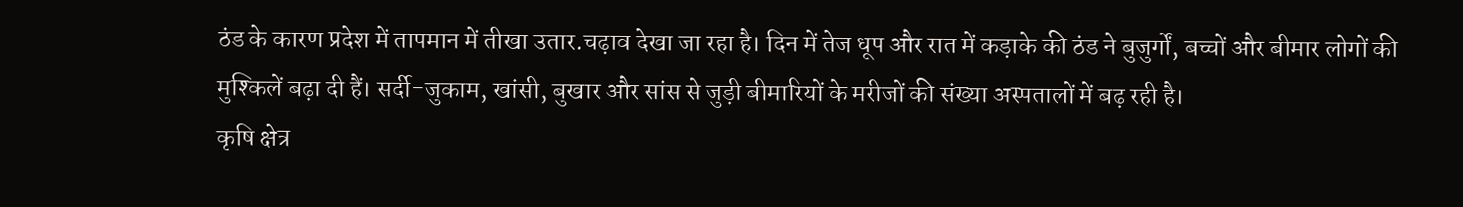ठंड के कारण प्रदेश में तापमान में तीखा उतार.चढ़ाव देखा जा रहा है। दिन में तेज धूप और रात में कड़ाके की ठंड ने बुजुर्गों, बच्चों और बीमार लोगों की मुश्किलें बढ़ा दी हैं। सर्दी-जुकाम, खांसी, बुखार और सांस से जुड़ी बीमारियों के मरीजों की संख्या अस्पतालों में बढ़ रही है।
कृषि क्षेत्र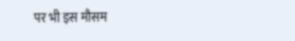पर भी इस मौसम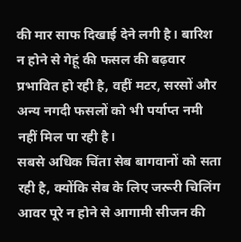की मार साफ दिखाई देने लगी है। बारिश न होने से गेहूं की फसल की बढ़वार प्रभावित हो रही है, वहीं मटर, सरसों और अन्य नगदी फसलों को भी पर्याप्त नमी नहीं मिल पा रही है।
सबसे अधिक चिंता सेब बागवानों को सता रही है, क्योंकि सेब के लिए जरूरी चिलिंग आवर पूरे न होने से आगामी सीजन की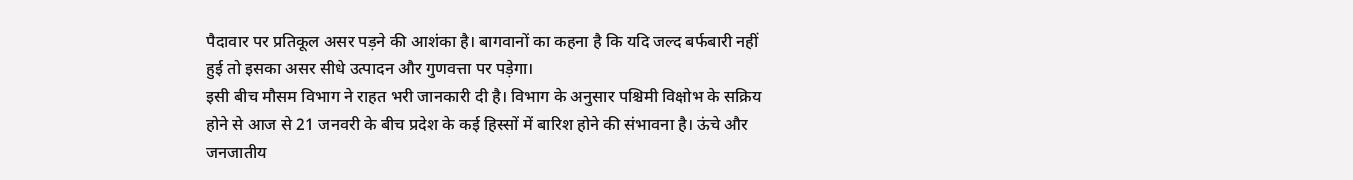पैदावार पर प्रतिकूल असर पड़ने की आशंका है। बागवानों का कहना है कि यदि जल्द बर्फबारी नहीं हुई तो इसका असर सीधे उत्पादन और गुणवत्ता पर पड़ेगा।
इसी बीच मौसम विभाग ने राहत भरी जानकारी दी है। विभाग के अनुसार पश्चिमी विक्षोभ के सक्रिय होने से आज से 21 जनवरी के बीच प्रदेश के कई हिस्सों में बारिश होने की संभावना है। ऊंचे और जनजातीय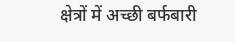क्षेत्रों में अच्छी बर्फबारी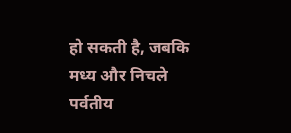हो सकती है, जबकि मध्य और निचले पर्वतीय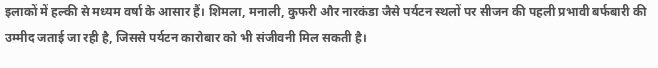इलाकों में हल्की से मध्यम वर्षा के आसार हैं। शिमला, मनाली, कुफरी और नारकंडा जैसे पर्यटन स्थलों पर सीजन की पहली प्रभावी बर्फबारी की उम्मीद जताई जा रही है, जिससे पर्यटन कारोबार को भी संजीवनी मिल सकती है।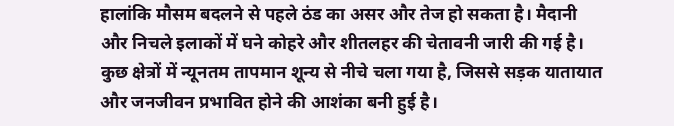हालांकि मौसम बदलने से पहले ठंड का असर और तेज हो सकता है। मैदानी और निचले इलाकों में घने कोहरे और शीतलहर की चेतावनी जारी की गई है। कुछ क्षेत्रों में न्यूनतम तापमान शून्य से नीचे चला गया है, जिससे सड़क यातायात और जनजीवन प्रभावित होने की आशंका बनी हुई है।